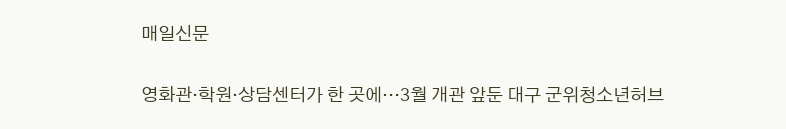매일신문

영화관·학원·상담센터가 한 곳에…3월 개관 앞둔 대구 군위청소년허브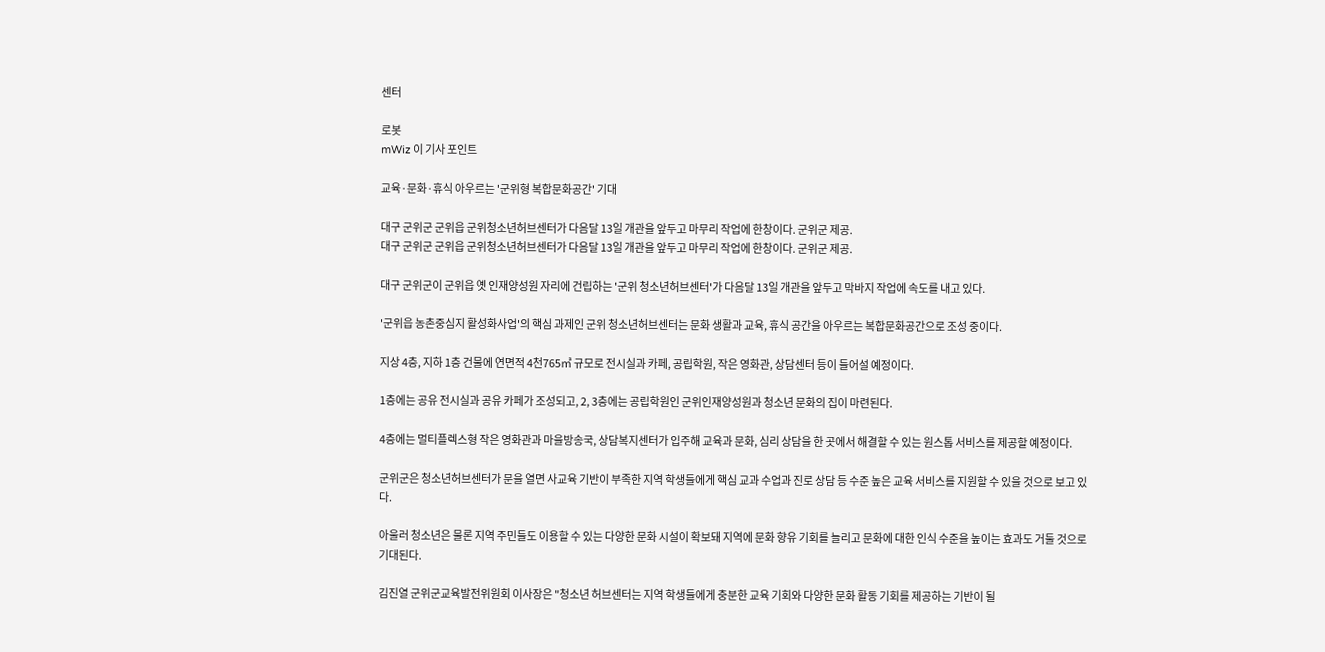센터

로봇
mWiz 이 기사 포인트

교육·문화·휴식 아우르는 '군위형 복합문화공간' 기대

대구 군위군 군위읍 군위청소년허브센터가 다음달 13일 개관을 앞두고 마무리 작업에 한창이다. 군위군 제공.
대구 군위군 군위읍 군위청소년허브센터가 다음달 13일 개관을 앞두고 마무리 작업에 한창이다. 군위군 제공.

대구 군위군이 군위읍 옛 인재양성원 자리에 건립하는 '군위 청소년허브센터'가 다음달 13일 개관을 앞두고 막바지 작업에 속도를 내고 있다.

'군위읍 농촌중심지 활성화사업'의 핵심 과제인 군위 청소년허브센터는 문화 생활과 교육, 휴식 공간을 아우르는 복합문화공간으로 조성 중이다.

지상 4층, 지하 1층 건물에 연면적 4천765㎡ 규모로 전시실과 카페, 공립학원, 작은 영화관, 상담센터 등이 들어설 예정이다.

1층에는 공유 전시실과 공유 카페가 조성되고, 2, 3층에는 공립학원인 군위인재양성원과 청소년 문화의 집이 마련된다.

4층에는 멀티플렉스형 작은 영화관과 마을방송국, 상담복지센터가 입주해 교육과 문화, 심리 상담을 한 곳에서 해결할 수 있는 원스톱 서비스를 제공할 예정이다.

군위군은 청소년허브센터가 문을 열면 사교육 기반이 부족한 지역 학생들에게 핵심 교과 수업과 진로 상담 등 수준 높은 교육 서비스를 지원할 수 있을 것으로 보고 있다.

아울러 청소년은 물론 지역 주민들도 이용할 수 있는 다양한 문화 시설이 확보돼 지역에 문화 향유 기회를 늘리고 문화에 대한 인식 수준을 높이는 효과도 거둘 것으로 기대된다.

김진열 군위군교육발전위원회 이사장은 "청소년 허브센터는 지역 학생들에게 충분한 교육 기회와 다양한 문화 활동 기회를 제공하는 기반이 될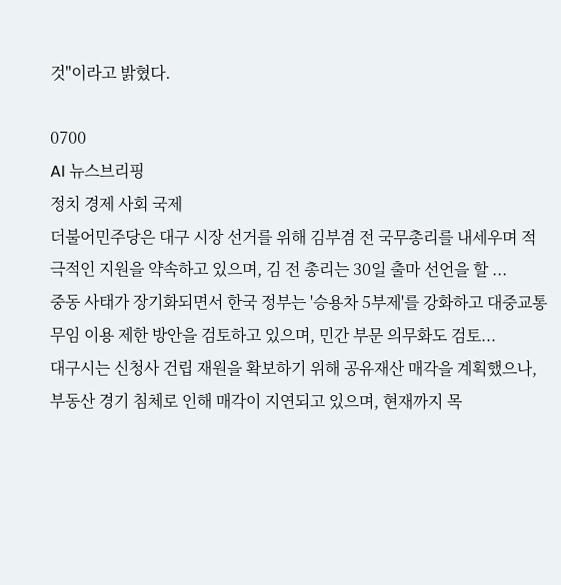것"이라고 밝혔다.

0700
AI 뉴스브리핑
정치 경제 사회 국제
더불어민주당은 대구 시장 선거를 위해 김부겸 전 국무총리를 내세우며 적극적인 지원을 약속하고 있으며, 김 전 총리는 30일 출마 선언을 할 ...
중동 사태가 장기화되면서 한국 정부는 '승용차 5부제'를 강화하고 대중교통 무임 이용 제한 방안을 검토하고 있으며, 민간 부문 의무화도 검토...
대구시는 신청사 건립 재원을 확보하기 위해 공유재산 매각을 계획했으나, 부동산 경기 침체로 인해 매각이 지연되고 있으며, 현재까지 목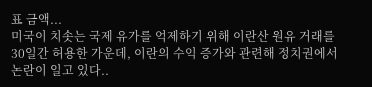표 금액...
미국이 치솟는 국제 유가를 억제하기 위해 이란산 원유 거래를 30일간 허용한 가운데, 이란의 수익 증가와 관련해 정치권에서 논란이 일고 있다..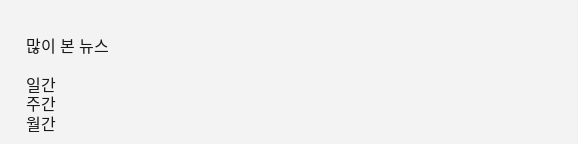많이 본 뉴스

일간
주간
월간